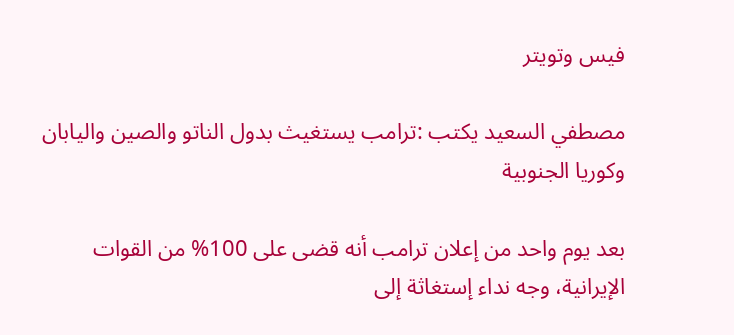فيس وتويتر

مصطفي السعيد يكتب :ترامب يستغيث بدول الناتو والصين واليابان وكوريا الجنوبية

بعد يوم واحد من إعلان ترامب أنه قضى على 100% من القوات الإيرانية، وجه نداء إستغاثة إلى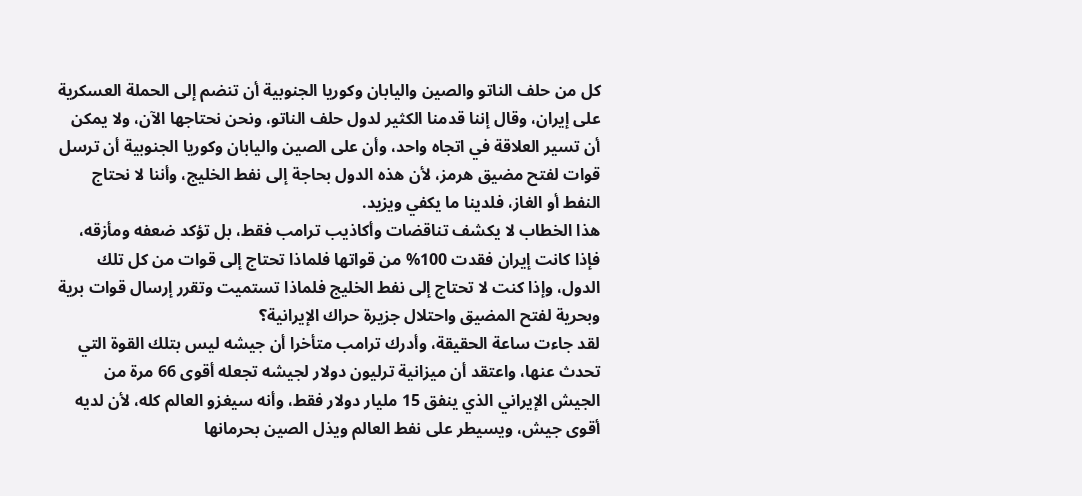كل من حلف الناتو والصين واليابان وكوريا الجنوبية أن تنضم إلى الحملة العسكرية على إيران، وقال إننا قدمنا الكثير لدول حلف الناتو، ونحن نحتاجها الآن، ولا يمكن أن تسير العلاقة في اتجاه واحد، وأن على الصين واليابان وكوريا الجنوبية أن ترسل قوات لفتح مضيق هرمز، لأن هذه الدول بحاجة إلى نفط الخليج، وأننا لا نحتاج النفط أو الغاز، فلدينا ما يكفي ويزيد.
هذا الخطاب لا يكشف تناقضات وأكاذيب ترامب فقط، بل تؤكد ضعفه ومأزقه، فإذا كانت إيران فقدت 100% من قواتها فلماذا تحتاج إلى قوات من كل تلك الدول، وإذا كنت لا تحتاج إلى نفط الخليج فلماذا تستميت وتقرر إرسال قوات برية وبحرية لفتح المضيق واحتلال جزيرة حراك الإيرانية؟
لقد جاءت ساعة الحقيقة، وأدرك ترامب متأخرا أن جيشه ليس بتلك القوة التي تحدث عنها، واعتقد أن ميزانية ترليون دولار لجيشه تجعله أقوى 66 مرة من الجيش الإيراني الذي ينفق 15 مليار دولار فقط، وأنه سيغزو العالم كله، لأن لديه أقوى جيش، ويسيطر على نفط العالم ويذل الصين بحرمانها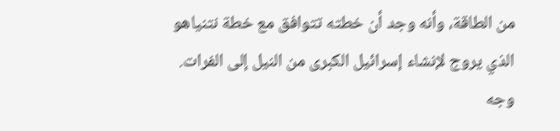من الطاقة، وأنه وجد أن خطته تتوافق مع خطة نتنياهو الذي يروج لإنشاء إسرائيل الكبرى من النيل إلى الفرات.
وجه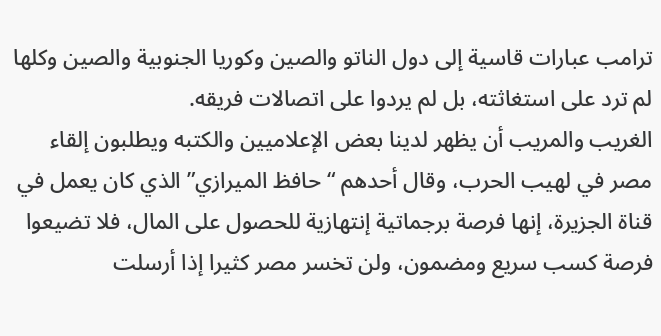ترامب عبارات قاسية إلى دول الناتو والصين وكوريا الجنوبية والصين وكلها لم ترد على استغاثته، بل لم يردوا على اتصالات فريقه.
الغريب والمريب أن يظهر لدينا بعض الإعلاميين والكتبه ويطلبون إلقاء مصر في لهيب الحرب، وقال أحدهم “حافظ الميرازي” الذي كان يعمل في قناة الجزيرة، إنها فرصة برجماتية إنتهازية للحصول على المال، فلا تضيعوا فرصة كسب سريع ومضمون، ولن تخسر مصر كثيرا إذا أرسلت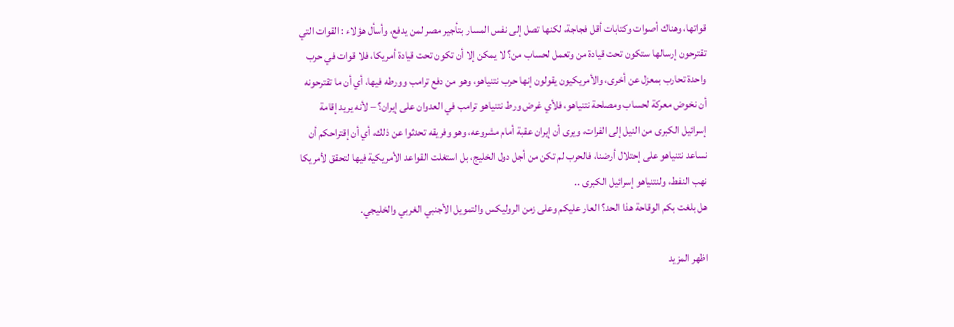قواتها، وهناك أصوات وكتابات أقل فجاجة، لكنها تصل إلى نفس المسار بتأجير مصر لمن يدفع، وأسأل هؤلاء : القوات التي تقترحون إرسالها ستكون تحت قيادة من وتعمل لحساب من؟ لا يمكن إلا أن تكون تحت قيادة أمريكا، فلا قوات في حرب واحدة تحارب بمعزل عن أخرى، والأمريكيون يقولون إنها حرب نتنياهو، وهو من دفع ترامب وورطه فيها، أي أن ما تقترحونه أن نخوض معركة لحساب ومصلحة نتنياهو، فلأي غرض ورط نتنياهو ترامب في العدوان على إيران؟ – لأنه يريد إقامة إسرائيل الكبرى من النيل إلى الفرات، ويرى أن إيران عقبة أمام مشروعه، وهو وفريقه تحدثوا عن ذلك، أي أن إقتراحكم أن نساعد نتنياهو على إحتلال أرضنا، فالحرب لم تكن من أجل دول الخليج، بل استغلت القواعد الأمريكية فيها لتحقق لأمريكا نهب النفط، ولنتنياهو إسرائيل الكبرى ..
هل بلغت بكم الوقاحة هذا الحد؟ العار عليكم وعلى زمن الروليكس والتمويل الأجنبي الغربي والخليجي.

اظهر المزيد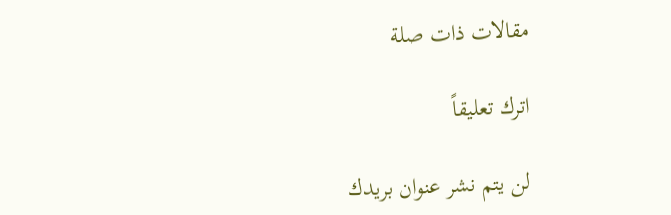مقالات ذات صلة

اترك تعليقاً

لن يتم نشر عنوان بريدك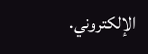الإلكتروني.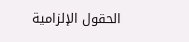الحقول الإلزامية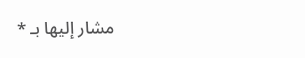مشار إليها بـ *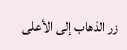زر الذهاب إلى الأعلى